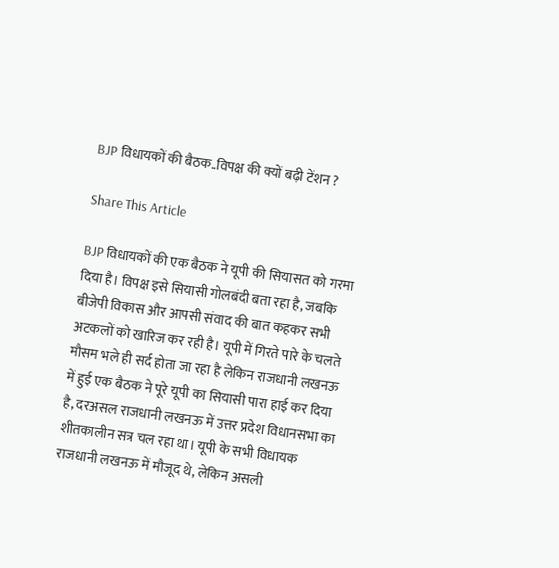BJP विधायकों की बैठक..विपक्ष की क्यों बढ़ी टेंशन ?

Share This Article

BJP विधायकों की एक बैठक ने यूपी की सियासत को गरमा दिया है। विपक्ष इसे सियासी गोलबंदी बता रहा है, जबकि बीजेपी विकास और आपसी संवाद की बात कहकर सभी अटकलों को खारिज कर रही है। यूपी में गिरते पारे के चलते मौसम भले ही सर्द होता जा रहा है लेकिन राजधानी लखनऊ में हुई एक बैठक ने पूरे यूपी का सियासी पारा हाई कर दिया है, दरअसल राजधानी लखनऊ में उत्तर प्रदेश विधानसभा का शीतकालीन सत्र चल रहा था। यूपी के सभी विधायक राजधानी लखनऊ में मौजूद थे, लेकिन असली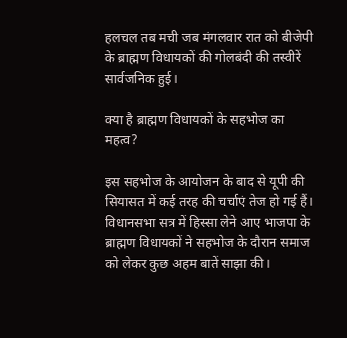हलचल तब मची जब मंगलवार रात को बीजेपी के ब्राह्मण विधायकों की गोलबंदी की तस्वीरें सार्वजनिक हुई।

क्या है ब्राह्मण विधायकों के सहभोज का महत्व?

इस सहभोज के आयोजन के बाद से यूपी की सियासत में कई तरह की चर्चाएं तेज हो गई हैं। विधानसभा सत्र में हिस्सा लेने आए भाजपा के ब्राह्मण विधायकों ने सहभोज के दौरान समाज को लेकर कुछ अहम बातें साझा की।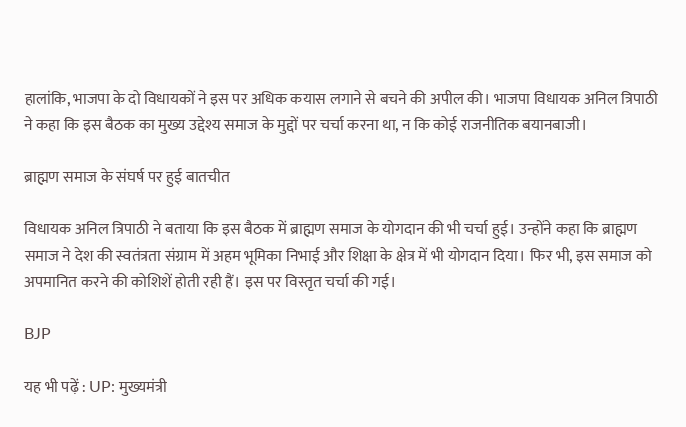हालांकि, भाजपा के दो विधायकों ने इस पर अधिक कयास लगाने से बचने की अपील की। भाजपा विधायक अनिल त्रिपाठी ने कहा कि इस बैठक का मुख्य उद्देश्य समाज के मुद्दों पर चर्चा करना था, न कि कोई राजनीतिक बयानबाजी।

ब्राह्मण समाज के संघर्ष पर हुई बातचीत

विधायक अनिल त्रिपाठी ने बताया कि इस बैठक में ब्राह्मण समाज के योगदान की भी चर्चा हुई। उन्होंने कहा कि ब्राह्मण समाज ने देश की स्वतंत्रता संग्राम में अहम भूमिका निभाई और शिक्षा के क्षेत्र में भी योगदान दिया। फिर भी, इस समाज को अपमानित करने की कोशिशें होती रही हैं। इस पर विस्तृत चर्चा की गई।

BJP

यह भी पढ़ें : UP: मुख्यमंत्री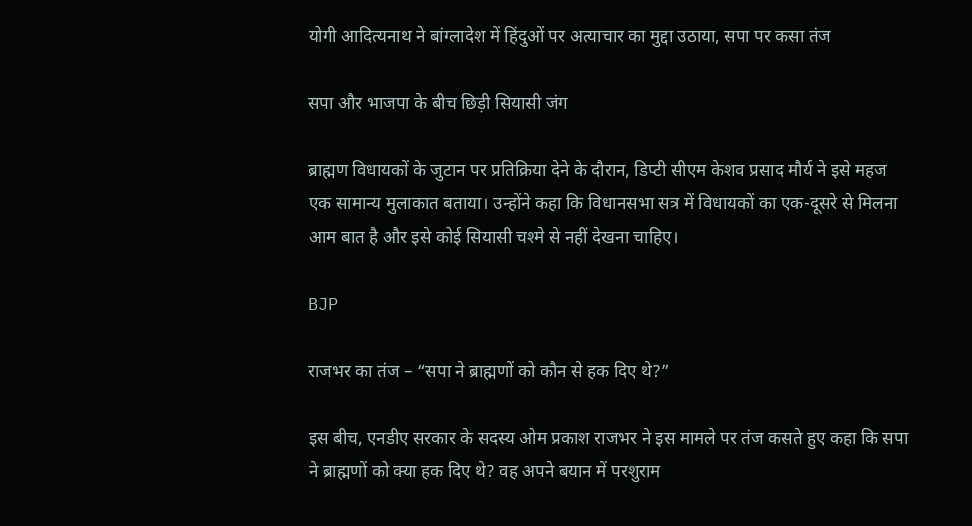योगी आदित्यनाथ ने बांग्लादेश में हिंदुओं पर अत्याचार का मुद्दा उठाया, सपा पर कसा तंज

सपा और भाजपा के बीच छिड़ी सियासी जंग

ब्राह्मण विधायकों के जुटान पर प्रतिक्रिया देने के दौरान, डिप्टी सीएम केशव प्रसाद मौर्य ने इसे महज एक सामान्य मुलाकात बताया। उन्होंने कहा कि विधानसभा सत्र में विधायकों का एक-दूसरे से मिलना आम बात है और इसे कोई सियासी चश्मे से नहीं देखना चाहिए।

BJP

राजभर का तंज – “सपा ने ब्राह्मणों को कौन से हक दिए थे?”

इस बीच, एनडीए सरकार के सदस्य ओम प्रकाश राजभर ने इस मामले पर तंज कसते हुए कहा कि सपा ने ब्राह्मणों को क्या हक दिए थे? वह अपने बयान में परशुराम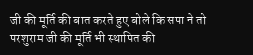जी की मूर्ति की बात करते हुए बोले कि सपा ने तो परशुराम जी की मूर्ति भी स्थापित की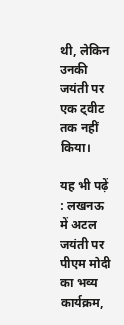थी, लेकिन उनकी जयंती पर एक ट्वीट तक नहीं किया।

यह भी पढ़ें : लखनऊ में अटल जयंती पर पीएम मोदी का भव्य कार्यक्रम,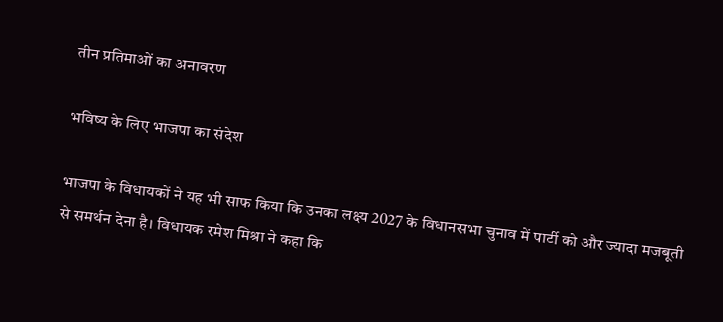तीन प्रतिमाओं का अनावरण

भविष्य के लिए भाजपा का संदेश

भाजपा के विधायकों ने यह भी साफ किया कि उनका लक्ष्य 2027 के विधानसभा चुनाव में पार्टी को और ज्यादा मजबूती से समर्थन देना है। विधायक रमेश मिश्रा ने कहा कि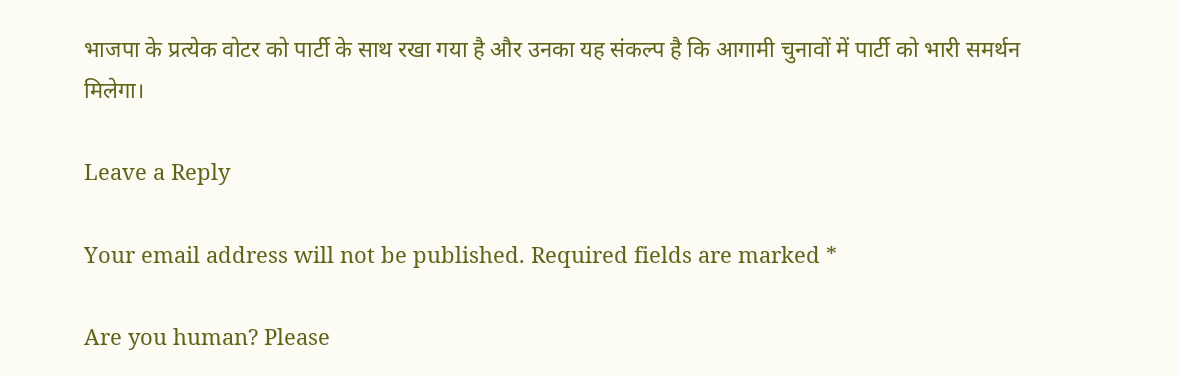भाजपा के प्रत्येक वोटर को पार्टी के साथ रखा गया है और उनका यह संकल्प है कि आगामी चुनावों में पार्टी को भारी समर्थन मिलेगा।

Leave a Reply

Your email address will not be published. Required fields are marked *

Are you human? Please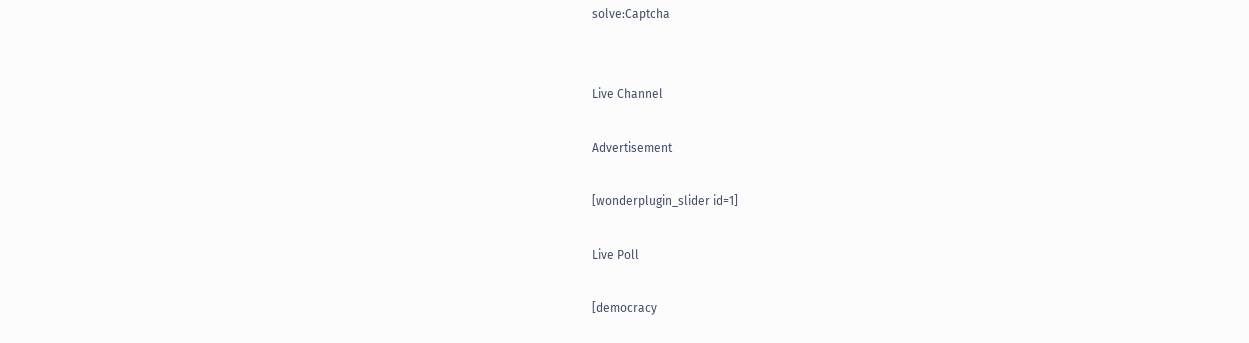solve:Captcha


Live Channel

Advertisement

[wonderplugin_slider id=1]

Live Poll

[democracy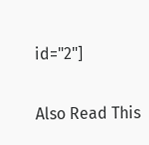id="2"]

Also Read This